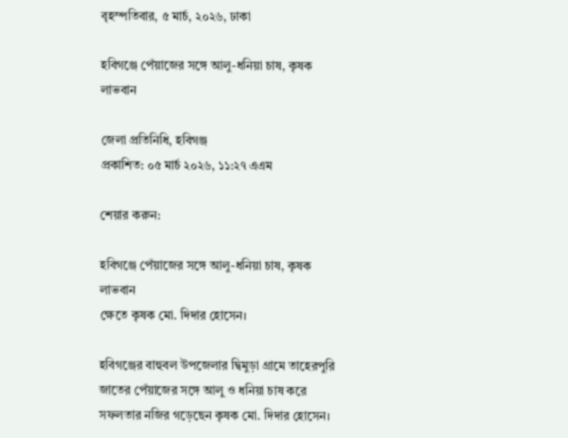বৃহস্পতিবার, ৫ মার্চ, ২০২৬, ঢাকা

হবিগঞ্জে পেঁয়াজের সঙ্গে আলু-ধনিয়া চাষ, কৃষক লাভবান

জেলা প্রতিনিধি, হবিগঞ্জ
প্রকাশিত: ০৫ মার্চ ২০২৬, ১১:২৭ এএম

শেয়ার করুন:

হবিগঞ্জে পেঁয়াজের সঙ্গে আলু-ধনিয়া চাষ, কৃষক লাভবান
ক্ষেতে কৃষক মো. দিদার হোসেন।

হবিগঞ্জের বাহুবল উপজেলার দ্বিমুড়া গ্রামে তাহেরপুরি জাতের পেঁয়াজের সঙ্গে আলু ও ধনিয়া চাষ করে সফলতার নজির গড়েছেন কৃষক মো. দিদার হোসেন।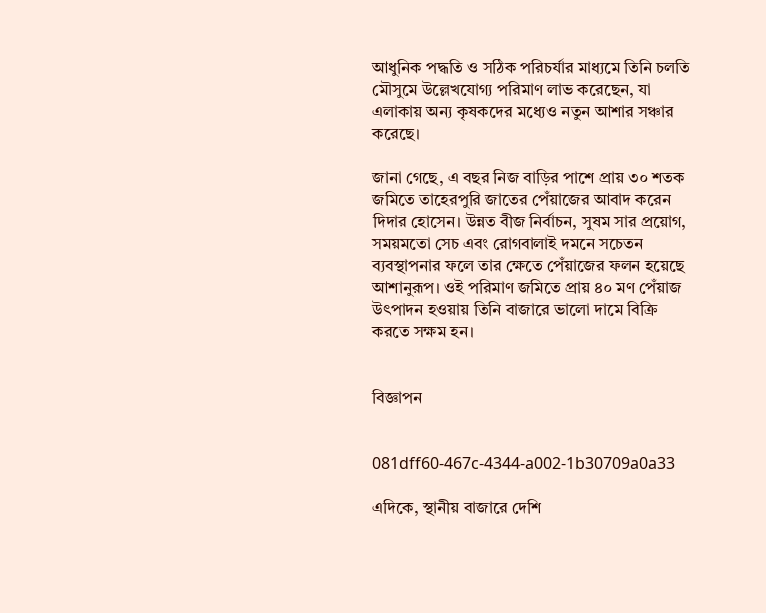আধুনিক পদ্ধতি ও সঠিক পরিচর্যার মাধ্যমে তিনি চলতি মৌসুমে উল্লেখযোগ্য পরিমাণ লাভ করেছেন, যা এলাকায় অন্য কৃষকদের মধ্যেও নতুন আশার সঞ্চার করেছে।

জানা গেছে, এ বছর নিজ বাড়ির পাশে প্রায় ৩০ শতক জমিতে তাহেরপুরি জাতের পেঁয়াজের আবাদ করেন দিদার হোসেন। উন্নত বীজ নির্বাচন, সুষম সার প্রয়োগ, সময়মতো সেচ এবং রোগবালাই দমনে সচেতন ব্যবস্থাপনার ফলে তার ক্ষেতে পেঁয়াজের ফলন হয়েছে আশানুরূপ। ওই পরিমাণ জমিতে প্রায় ৪০ মণ পেঁয়াজ উৎপাদন হওয়ায় তিনি বাজারে ভালো দামে বিক্রি করতে সক্ষম হন।


বিজ্ঞাপন


081dff60-467c-4344-a002-1b30709a0a33

এদিকে, স্থানীয় বাজারে দেশি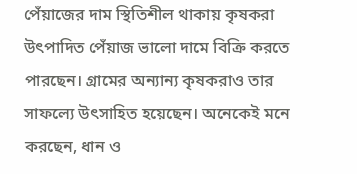পেঁয়াজের দাম স্থিতিশীল থাকায় কৃষকরা উৎপাদিত পেঁয়াজ ভালো দামে বিক্রি করতে পারছেন। গ্রামের অন্যান্য কৃষকরাও তার সাফল্যে উৎসাহিত হয়েছেন। অনেকেই মনে করছেন, ধান ও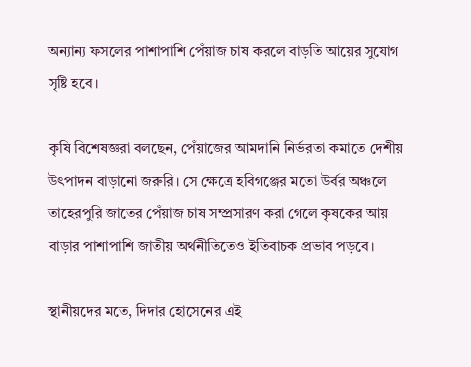অন্যান্য ফসলের পাশাপাশি পেঁয়াজ চাষ করলে বাড়তি আয়ের সুযোগ সৃষ্টি হবে।

কৃষি বিশেষজ্ঞরা বলছেন, পেঁয়াজের আমদানি নির্ভরতা কমাতে দেশীয় উৎপাদন বাড়ানো জরুরি। সে ক্ষেত্রে হবিগঞ্জের মতো উর্বর অঞ্চলে তাহেরপুরি জাতের পেঁয়াজ চাষ সম্প্রসারণ করা গেলে কৃষকের আয় বাড়ার পাশাপাশি জাতীয় অর্থনীতিতেও ইতিবাচক প্রভাব পড়বে।

স্থানীয়দের মতে, দিদার হোসেনের এই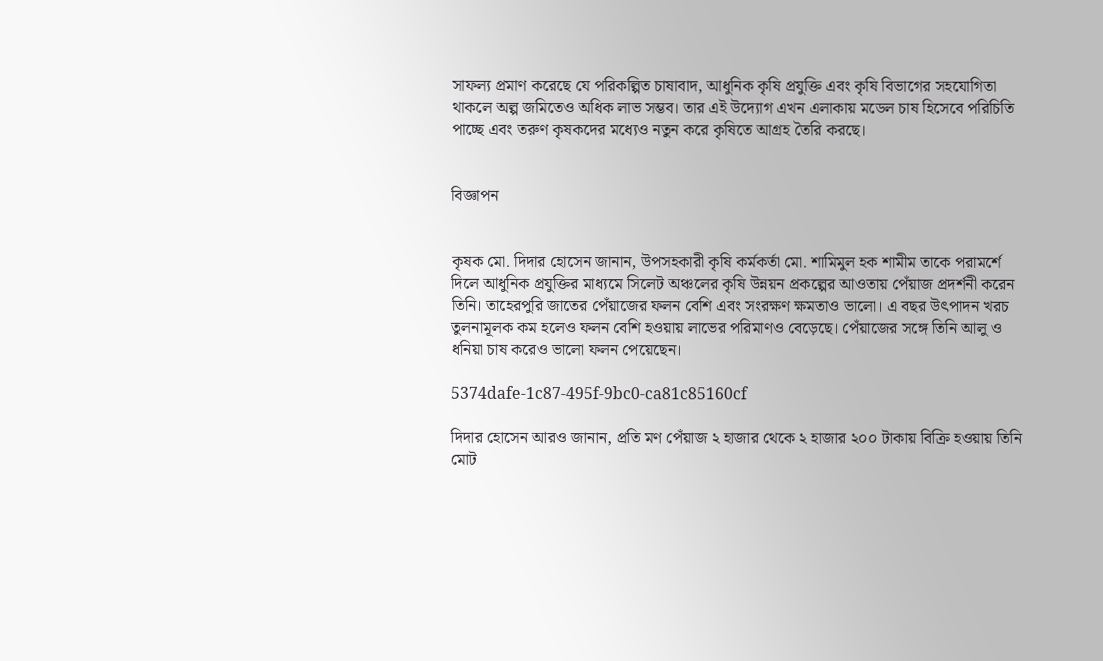সাফল্য প্রমাণ করেছে যে পরিকল্পিত চাষাবাদ, আধুনিক কৃষি প্রযুক্তি এবং কৃষি বিভাগের সহযোগিতা থাকলে অল্প জমিতেও অধিক লাভ সম্ভব। তার এই উদ্যোগ এখন এলাকায় মডেল চাষ হিসেবে পরিচিতি পাচ্ছে এবং তরুণ কৃষকদের মধ্যেও নতুন করে কৃষিতে আগ্রহ তৈরি করছে।


বিজ্ঞাপন


কৃষক মো. দিদার হোসেন জানান, উপসহকারী কৃষি কর্মকর্তা মো. শামিমুল হক শামীম তাকে পরামর্শে দিলে আধুনিক প্রযুক্তির মাধ্যমে সিলেট অঞ্চলের কৃষি উন্নয়ন প্রকল্পের আওতায় পেঁয়াজ প্রদর্শনী করেন তিনি। তাহেরপুরি জাতের পেঁয়াজের ফলন বেশি এবং সংরক্ষণ ক্ষমতাও ভালো। এ বছর উৎপাদন খরচ তুলনামূলক কম হলেও ফলন বেশি হওয়ায় লাভের পরিমাণও বেড়েছে। পেঁয়াজের সঙ্গে তিনি আলু ও ধনিয়া চাষ করেও ভালো ফলন পেয়েছেন।

5374dafe-1c87-495f-9bc0-ca81c85160cf

দিদার হোসেন আরও জানান, প্রতি মণ পেঁয়াজ ২ হাজার থেকে ২ হাজার ২০০ টাকায় বিক্রি হওয়ায় তিনি মোট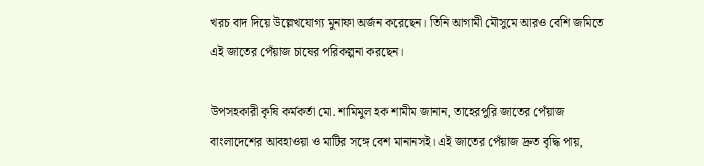খরচ বাদ দিয়ে উল্লেখযোগ্য মুনাফা অর্জন করেছেন। তিনি আগামী মৌসুমে আরও বেশি জমিতে এই জাতের পেঁয়াজ চাষের পরিকল্পনা করছেন।

উপসহকারী কৃষি কর্মকর্তা মো. শামিমুল হক শামীম জানান, তাহেরপুরি জাতের পেঁয়াজ বাংলাদেশের আবহাওয়া ও মাটির সঙ্গে বেশ মানানসই। এই জাতের পেঁয়াজ দ্রুত বৃদ্ধি পায়,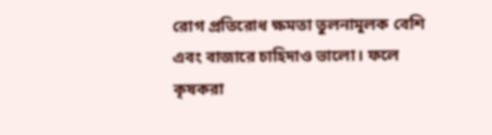রোগ প্রতিরোধ ক্ষমতা তুলনামূলক বেশি এবং বাজারে চাহিদাও ভালো। ফলে কৃষকরা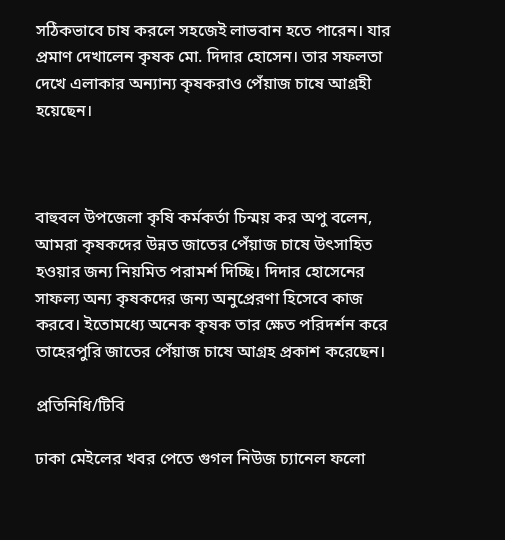সঠিকভাবে চাষ করলে সহজেই লাভবান হতে পারেন। যার প্রমাণ দেখালেন কৃষক মো. দিদার হোসেন। তার সফলতা দেখে এলাকার অন্যান্য কৃষকরাও পেঁয়াজ চাষে আগ্রহী হয়েছেন।



বাহুবল উপজেলা কৃষি কর্মকর্তা চিন্ময় কর অপু বলেন, আমরা কৃষকদের উন্নত জাতের পেঁয়াজ চাষে উৎসাহিত হওয়ার জন্য নিয়মিত পরামর্শ দিচ্ছি। দিদার হোসেনের সাফল্য অন্য কৃষকদের জন্য অনুপ্রেরণা হিসেবে কাজ করবে। ইতোমধ্যে অনেক কৃষক তার ক্ষেত পরিদর্শন করে তাহেরপুরি জাতের পেঁয়াজ চাষে আগ্রহ প্রকাশ করেছেন।

প্রতিনিধি/টিবি

ঢাকা মেইলের খবর পেতে গুগল নিউজ চ্যানেল ফলো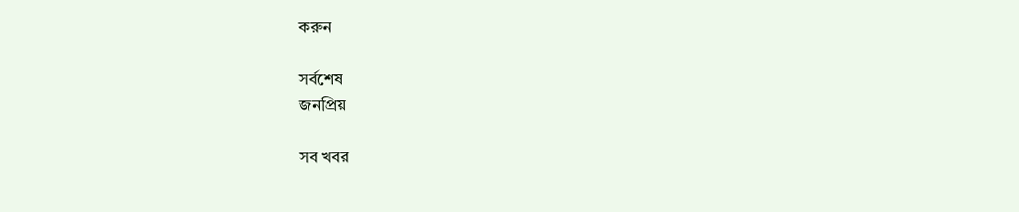করুন

সর্বশেষ
জনপ্রিয়

সব খবর